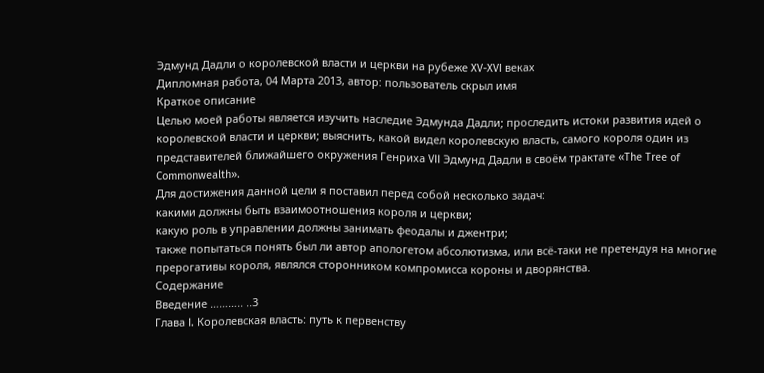Эдмунд Дадли о королевской власти и церкви на рубеже XV-XVI веках
Дипломная работа, 04 Марта 2013, автор: пользователь скрыл имя
Краткое описание
Целью моей работы является изучить наследие Эдмунда Дадли; проследить истоки развития идей о королевской власти и церкви; выяснить, какой видел королевскую власть, самого короля один из представителей ближайшего окружения Генриха VII Эдмунд Дадли в своём трактате «The Tree of Commonwealth».
Для достижения данной цели я поставил перед собой несколько задач:
какими должны быть взаимоотношения короля и церкви;
какую роль в управлении должны занимать феодалы и джентри;
также попытаться понять был ли автор апологетом абсолютизма, или всё-таки не претендуя на многие прерогативы короля, являлся сторонником компромисса короны и дворянства.
Содержание
Введение ……….. ..3
Глава I. Королевская власть: путь к первенству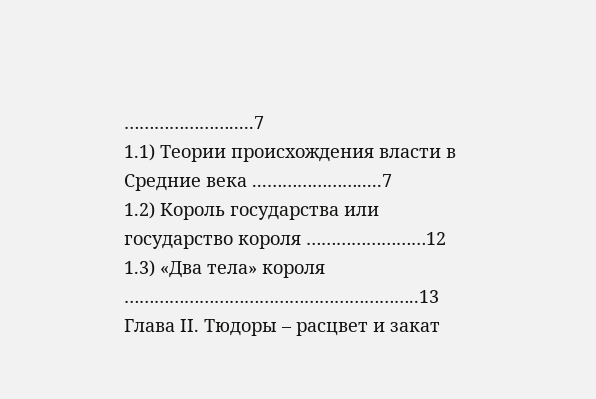………………….....7
1.1) Теории происхождения власти в Средние века ...……………….....7
1.2) Король государства или государство короля ……………………12
1.3) «Два тела» короля …………………………………………………..13
Глава II. Тюдоры – расцвет и закат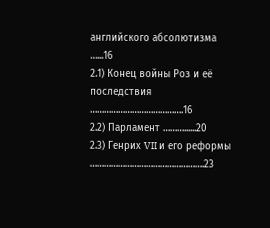английского абсолютизма …...16
2.1) Конец войны Роз и её последствия ………………………………….16
2.2) Парламент ………......20
2.3) Генрих VII и его реформы ………………………………………….23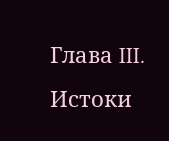Глава III. Истоки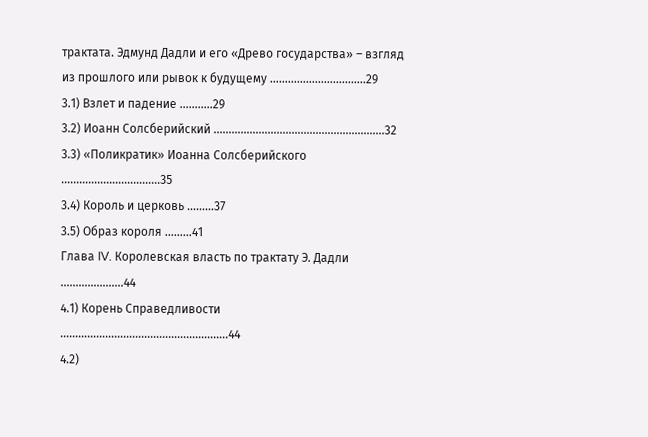трактата. Эдмунд Дадли и его «Древо государства» – взгляд из прошлого или рывок к будущему …………………………..29
3.1) Взлет и падение ………..29
3.2) Иоанн Солсберийский ………………………………………………...32
3.3) «Поликратик» Иоанна Солсберийского …………………………...35
3.4) Король и церковь ………37
3.5) Образ короля ………41
Глава IV. Королевская власть по трактату Э. Дадли …………………44
4.1) Корень Справедливости ………………………………………………..44
4.2)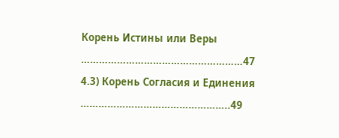Корень Истины или Веры ………………………………………………47
4.3) Корень Согласия и Единения …………………………………………..49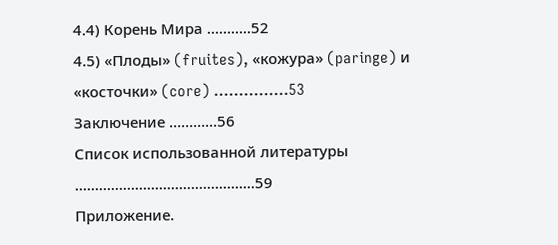4.4) Корень Мира ………..52
4.5) «Плоды» (fruites), «кожура» (paringe) и «косточки» (core) ……………53
Заключение ………...56
Список использованной литературы ……………………………………...59
Приложение.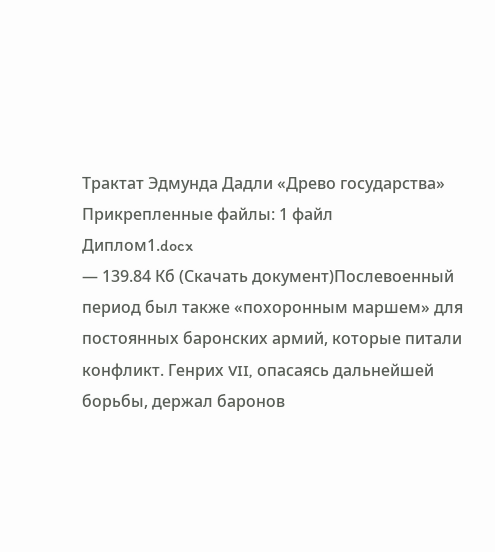Трактат Эдмунда Дадли «Древо государства»
Прикрепленные файлы: 1 файл
Диплом1.docx
— 139.84 Кб (Скачать документ)Послевоенный период был также «похоронным маршем» для постоянных баронских армий, которые питали конфликт. Генрих VII, опасаясь дальнейшей борьбы, держал баронов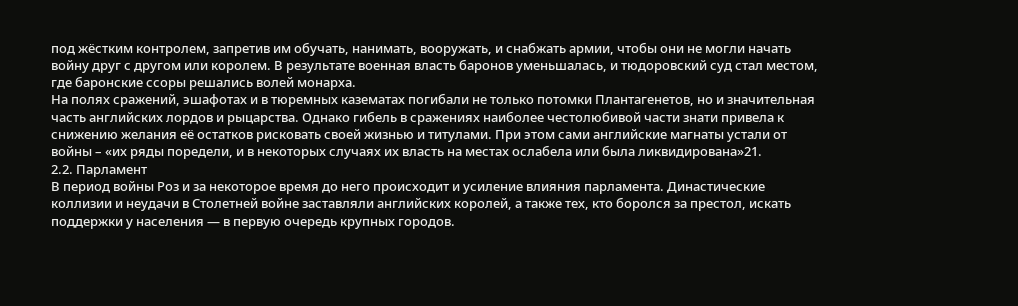под жёстким контролем, запретив им обучать, нанимать, вооружать, и снабжать армии, чтобы они не могли начать войну друг с другом или королем. В результате военная власть баронов уменьшалась, и тюдоровский суд стал местом, где баронские ссоры решались волей монарха.
На полях сражений, эшафотах и в тюремных казематах погибали не только потомки Плантагенетов, но и значительная часть английских лордов и рыцарства. Однако гибель в сражениях наиболее честолюбивой части знати привела к снижению желания её остатков рисковать своей жизнью и титулами. При этом сами английские магнаты устали от войны – «их ряды поредели, и в некоторых случаях их власть на местах ослабела или была ликвидирована»21.
2.2. Парламент
В период войны Роз и за некоторое время до него происходит и усиление влияния парламента. Династические коллизии и неудачи в Столетней войне заставляли английских королей, а также тех, кто боролся за престол, искать поддержки у населения — в первую очередь крупных городов.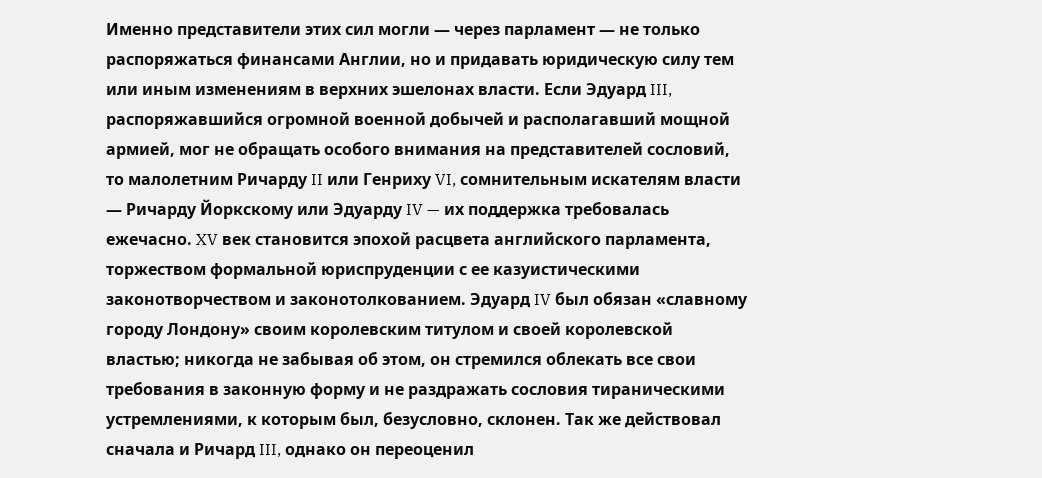Именно представители этих сил могли — через парламент — не только распоряжаться финансами Англии, но и придавать юридическую силу тем или иным изменениям в верхних эшелонах власти. Если Эдуард III, распоряжавшийся огромной военной добычей и располагавший мощной армией, мог не обращать особого внимания на представителей сословий, то малолетним Ричарду II или Генриху VI, сомнительным искателям власти — Ричарду Йоркскому или Эдуарду IV — их поддержка требовалась ежечасно. XV век становится эпохой расцвета английского парламента, торжеством формальной юриспруденции с ее казуистическими законотворчеством и законотолкованием. Эдуард IV был обязан «славному городу Лондону» своим королевским титулом и своей королевской властью; никогда не забывая об этом, он стремился облекать все свои требования в законную форму и не раздражать сословия тираническими устремлениями, к которым был, безусловно, склонен. Так же действовал сначала и Ричард III, однако он переоценил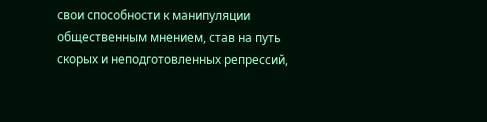свои способности к манипуляции общественным мнением, став на путь скорых и неподготовленных репрессий,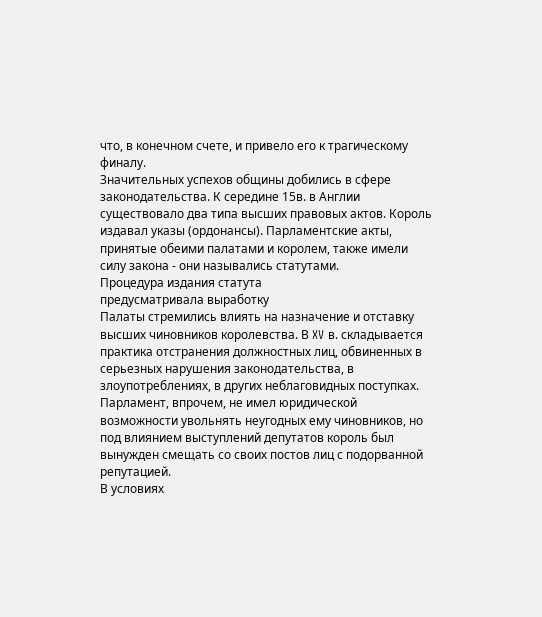что, в конечном счете, и привело его к трагическому финалу.
Значительных успехов общины добились в сфере законодательства. К середине 15в. в Англии существовало два типа высших правовых актов. Король издавал указы (ордонансы). Парламентские акты, принятые обеими палатами и королем, также имели силу закона - они назывались статутами.
Процедура издания статута
предусматривала выработку
Палаты стремились влиять на назначение и отставку высших чиновников королевства. В XV в. складывается практика отстранения должностных лиц, обвиненных в серьезных нарушения законодательства, в злоупотреблениях, в других неблаговидных поступках. Парламент, впрочем, не имел юридической возможности увольнять неугодных ему чиновников, но под влиянием выступлений депутатов король был вынужден смещать со своих постов лиц с подорванной репутацией.
В условиях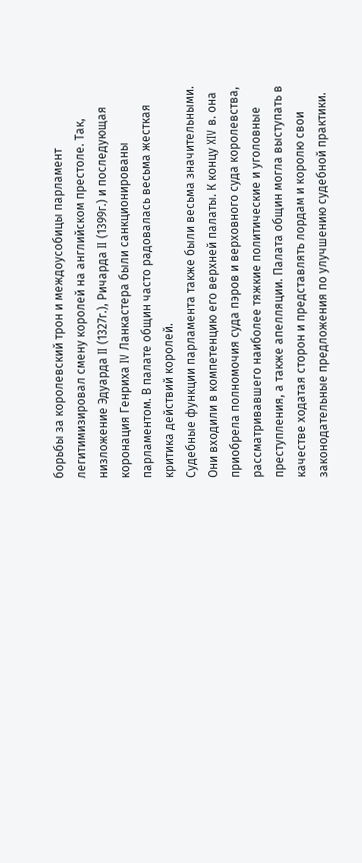борьбы за королевский трон и междоусобицы парламент легитимизировал смену королей на английском престоле. Так, низложение Эдуарда II (1327г.), Ричарда II (1399г.) и последующая коронация Генриха IV Ланкастера были санкционированы парламентом. В палате общин часто радовалась весьма жесткая критика действий королей.
Судебные функции парламента также были весьма значительными. Они входили в компетенцию его верхней палаты. К концу XIV в. она приобрела полномочия суда пэров и верховного суда королевства, рассматривавшего наиболее тяжкие политические и уголовные преступления, а также апелляции. Палата общин могла выступать в качестве ходатая сторон и представлять лордам и королю свои законодательные предложения по улучшению судебной практики.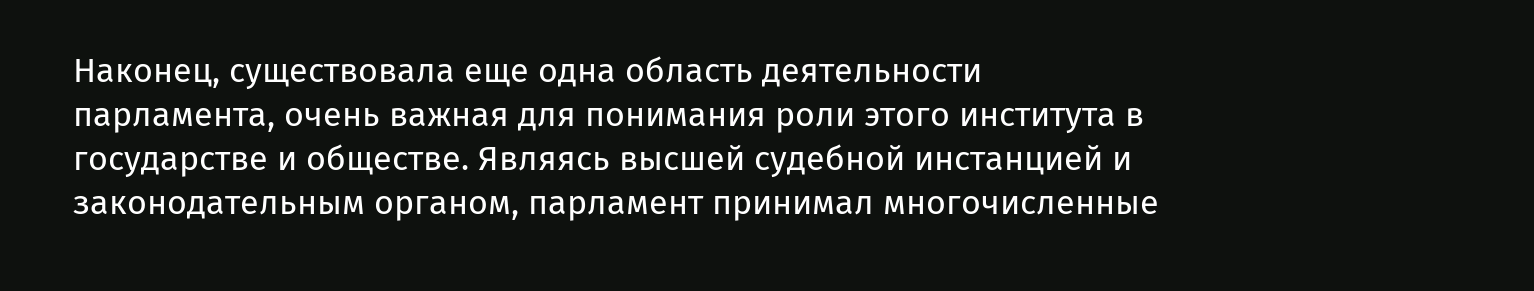Наконец, существовала еще одна область деятельности парламента, очень важная для понимания роли этого института в государстве и обществе. Являясь высшей судебной инстанцией и законодательным органом, парламент принимал многочисленные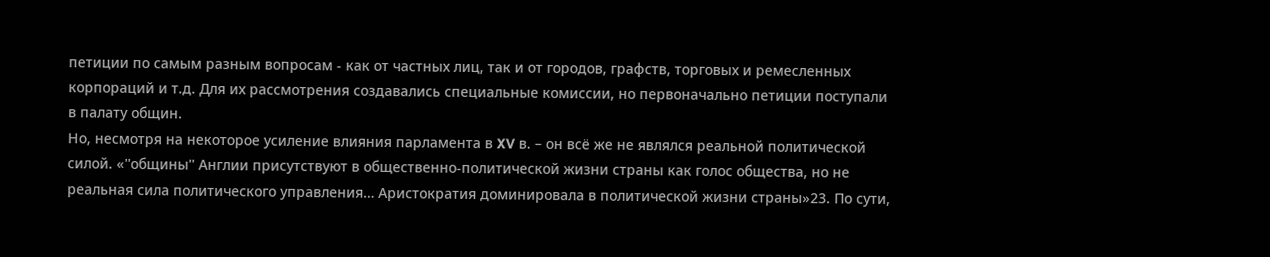петиции по самым разным вопросам - как от частных лиц, так и от городов, графств, торговых и ремесленных корпораций и т.д. Для их рассмотрения создавались специальные комиссии, но первоначально петиции поступали в палату общин.
Но, несмотря на некоторое усиление влияния парламента в XV в. – он всё же не являлся реальной политической силой. «''общины'' Англии присутствуют в общественно-политической жизни страны как голос общества, но не реальная сила политического управления… Аристократия доминировала в политической жизни страны»23. По сути,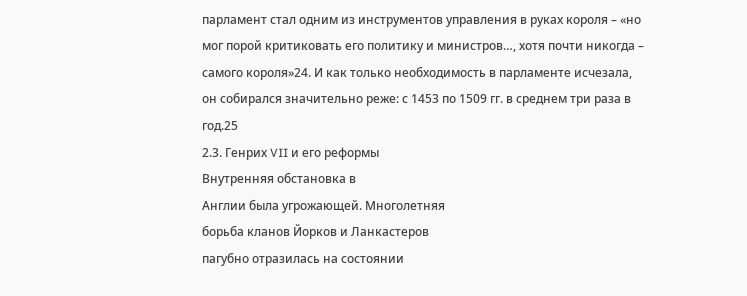парламент стал одним из инструментов управления в руках короля – «но мог порой критиковать его политику и министров…, хотя почти никогда – самого короля»24. И как только необходимость в парламенте исчезала, он собирался значительно реже: с 1453 по 1509 гг. в среднем три раза в год.25
2.3. Генрих VII и его реформы
Внутренняя обстановка в
Англии была угрожающей. Многолетняя
борьба кланов Йорков и Ланкастеров
пагубно отразилась на состоянии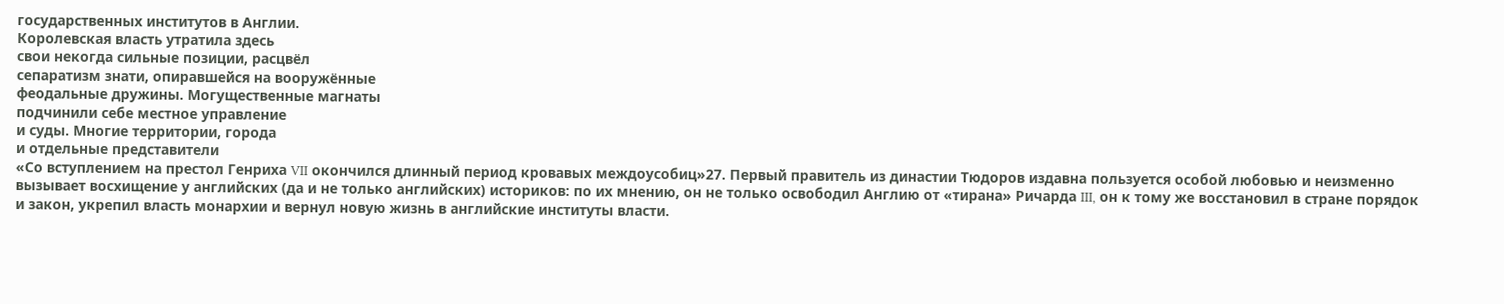государственных институтов в Англии.
Королевская власть утратила здесь
свои некогда сильные позиции, расцвёл
сепаратизм знати, опиравшейся на вооружённые
феодальные дружины. Могущественные магнаты
подчинили себе местное управление
и суды. Многие территории, города
и отдельные представители
«Со вступлением на престол Генриха VII окончился длинный период кровавых междоусобиц»27. Первый правитель из династии Тюдоров издавна пользуется особой любовью и неизменно вызывает восхищение у английских (да и не только английских) историков: по их мнению, он не только освободил Англию от «тирана» Ричарда III, он к тому же восстановил в стране порядок и закон, укрепил власть монархии и вернул новую жизнь в английские институты власти.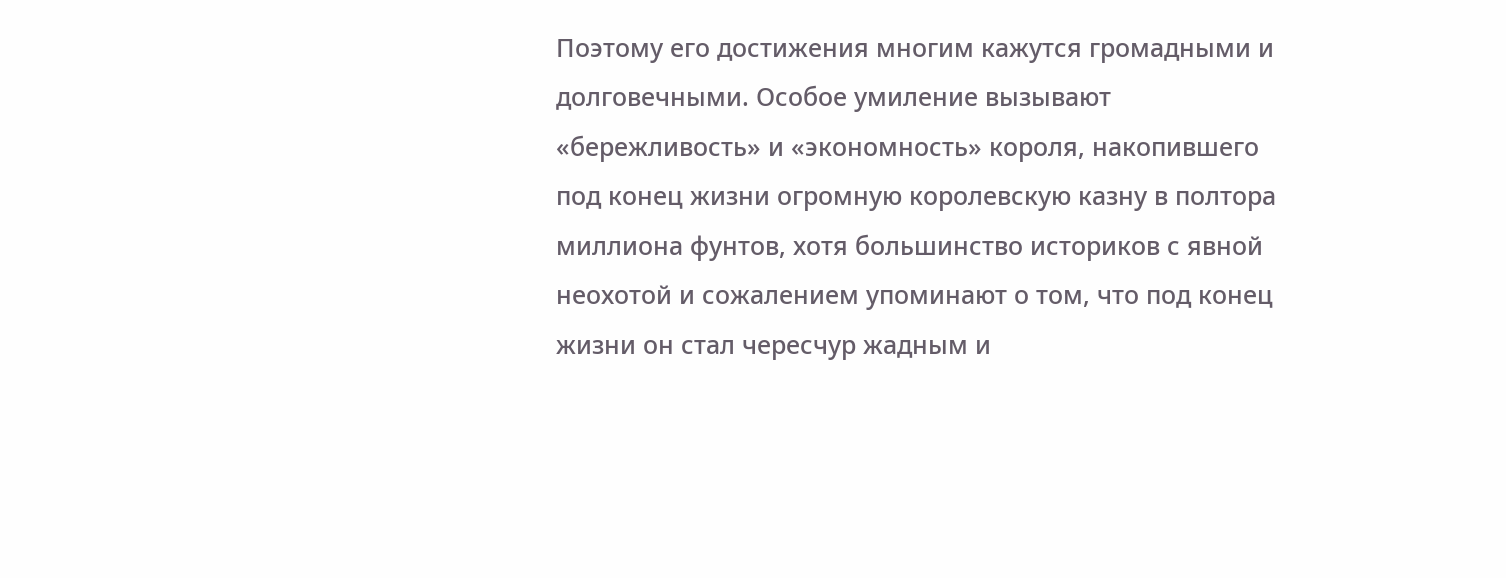Поэтому его достижения многим кажутся громадными и долговечными. Особое умиление вызывают «бережливость» и «экономность» короля, накопившего под конец жизни огромную королевскую казну в полтора миллиона фунтов, хотя большинство историков с явной неохотой и сожалением упоминают о том, что под конец жизни он стал чересчур жадным и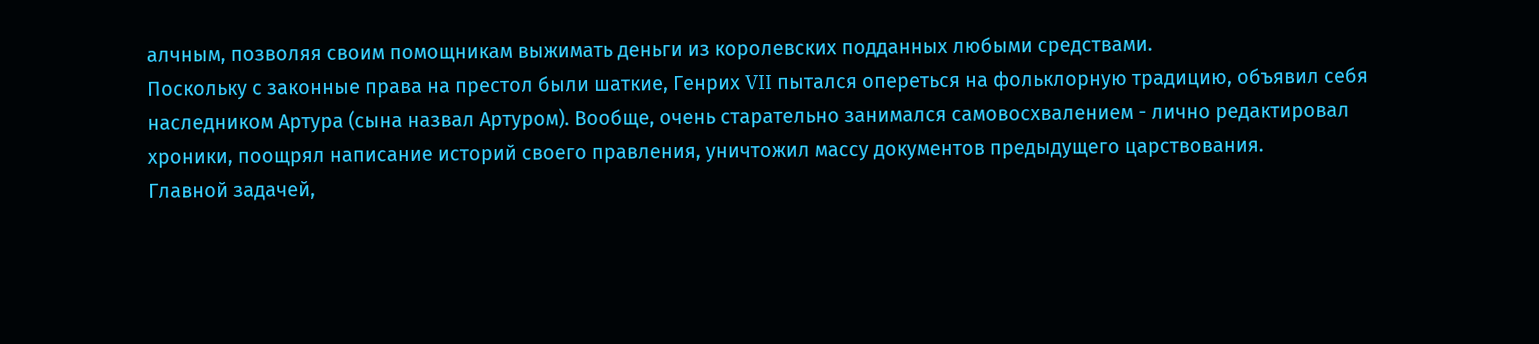алчным, позволяя своим помощникам выжимать деньги из королевских подданных любыми средствами.
Поскольку с законные права на престол были шаткие, Генрих VII пытался опереться на фольклорную традицию, объявил себя наследником Артура (сына назвал Артуром). Вообще, очень старательно занимался самовосхвалением - лично редактировал хроники, поощрял написание историй своего правления, уничтожил массу документов предыдущего царствования.
Главной задачей,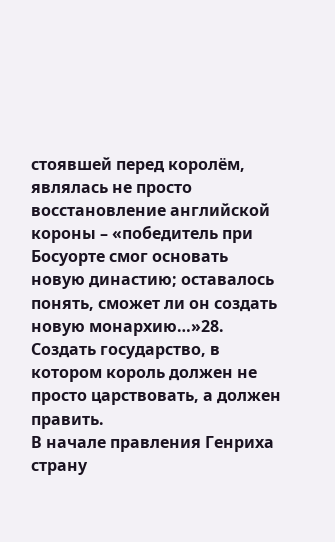стоявшей перед королём, являлась не просто восстановление английской короны – «победитель при Босуорте смог основать новую династию; оставалось понять, сможет ли он создать новую монархию…»28. Создать государство, в котором король должен не просто царствовать, а должен править.
В начале правления Генриха страну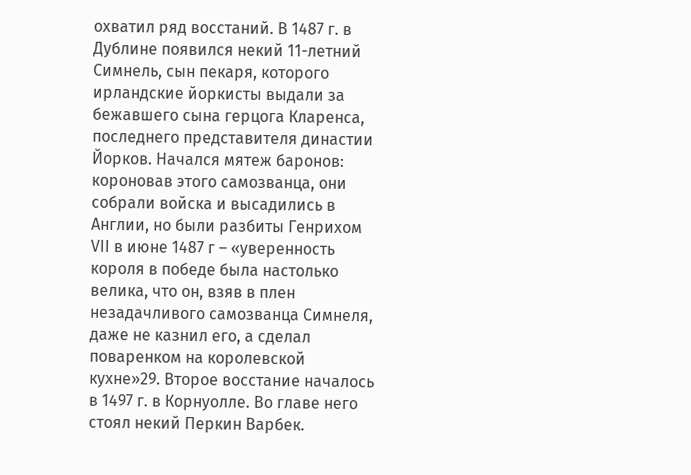охватил ряд восстаний. В 1487 г. в Дублине появился некий 11-летний Симнель, сын пекаря, которого ирландские йоркисты выдали за бежавшего сына герцога Кларенса, последнего представителя династии Йорков. Начался мятеж баронов: короновав этого самозванца, они собрали войска и высадились в Англии, но были разбиты Генрихом VII в июне 1487 г – «уверенность короля в победе была настолько велика, что он, взяв в плен незадачливого самозванца Симнеля, даже не казнил его, а сделал поваренком на королевской кухне»29. Второе восстание началось в 1497 г. в Корнуолле. Во главе него стоял некий Перкин Варбек.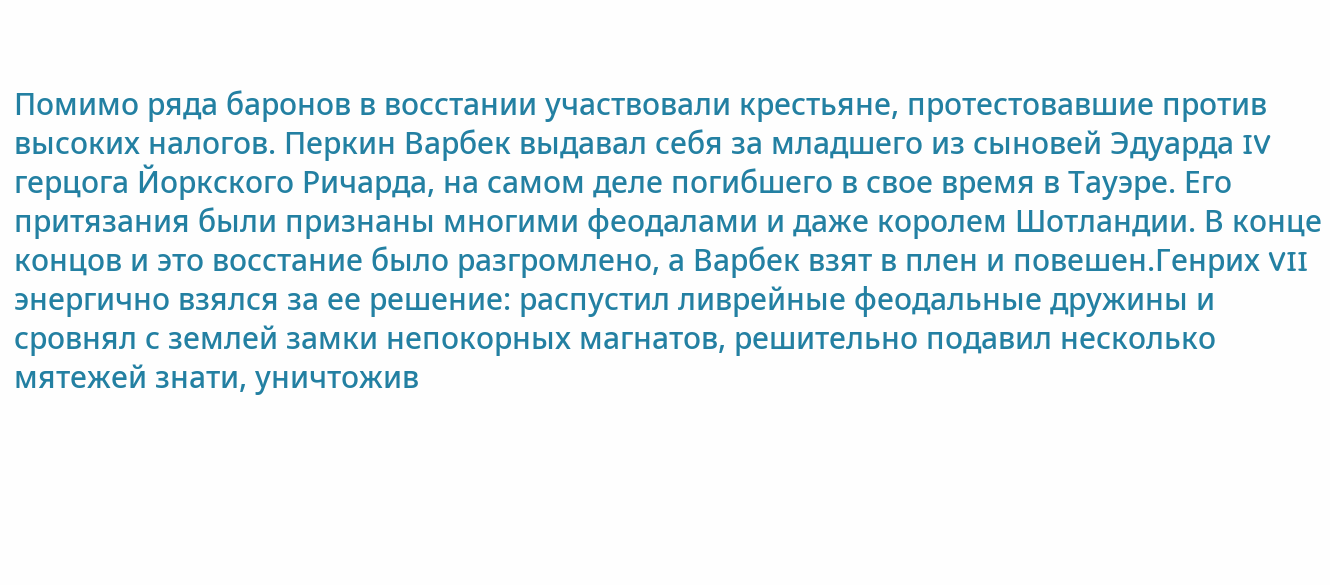Помимо ряда баронов в восстании участвовали крестьяне, протестовавшие против высоких налогов. Перкин Варбек выдавал себя за младшего из сыновей Эдуарда IV герцога Йоркского Ричарда, на самом деле погибшего в свое время в Тауэре. Его притязания были признаны многими феодалами и даже королем Шотландии. В конце концов и это восстание было разгромлено, а Варбек взят в плен и повешен.Генрих VII энергично взялся за ее решение: распустил ливрейные феодальные дружины и сровнял с землей замки непокорных магнатов, решительно подавил несколько мятежей знати, уничтожив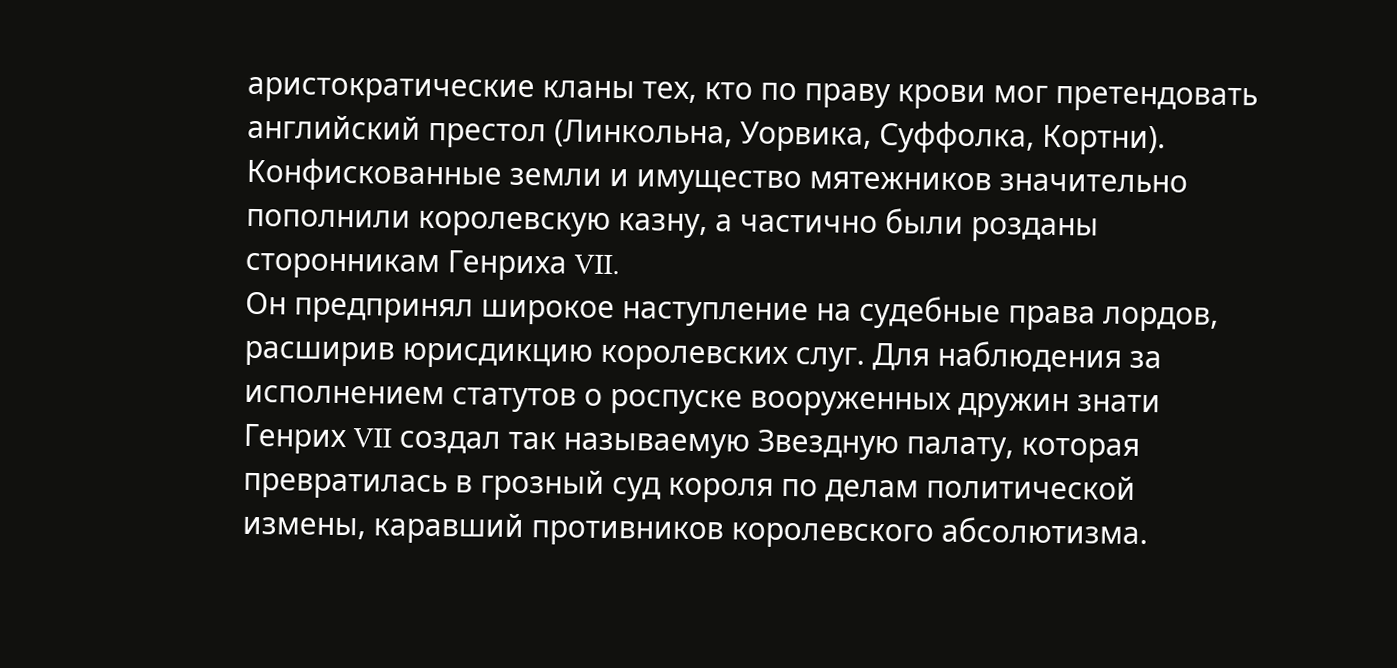аристократические кланы тех, кто по праву крови мог претендовать английский престол (Линкольна, Уорвика, Суффолка, Кортни). Конфискованные земли и имущество мятежников значительно пополнили королевскую казну, а частично были розданы сторонникам Генриха VII.
Он предпринял широкое наступление на судебные права лордов, расширив юрисдикцию королевских слуг. Для наблюдения за исполнением статутов о роспуске вооруженных дружин знати Генрих VII создал так называемую Звездную палату, которая превратилась в грозный суд короля по делам политической измены, каравший противников королевского абсолютизма.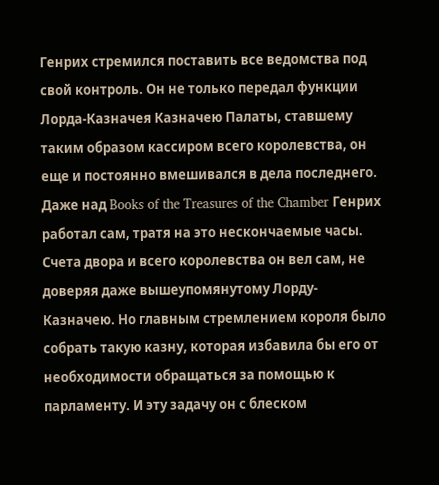Генрих стремился поставить все ведомства под свой контроль. Он не только передал функции Лорда-Казначея Казначею Палаты, ставшему таким образом кассиром всего королевства, он еще и постоянно вмешивался в дела последнего. Даже над Books of the Treasures of the Chamber Генрих работал сам, тратя на это нескончаемые часы. Счета двора и всего королевства он вел сам, не доверяя даже вышеупомянутому Лорду-Казначею. Но главным стремлением короля было собрать такую казну, которая избавила бы его от необходимости обращаться за помощью к парламенту. И эту задачу он с блеском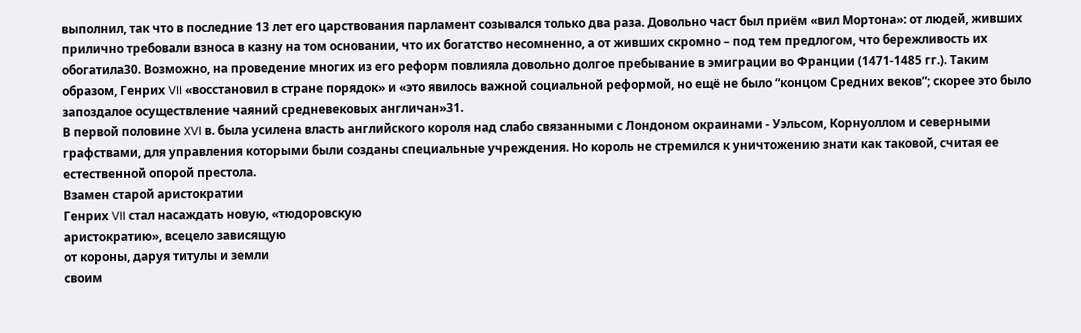выполнил, так что в последние 13 лет его царствования парламент созывался только два раза. Довольно част был приём «вил Мортона»: от людей, живших прилично требовали взноса в казну на том основании, что их богатство несомненно, а от живших скромно – под тем предлогом, что бережливость их обогатила30. Возможно, на проведение многих из его реформ повлияла довольно долгое пребывание в эмиграции во Франции (1471-1485 гг.). Таким образом, Генрих VII «восстановил в стране порядок» и «это явилось важной социальной реформой, но ещё не было “концом Средних веков”; скорее это было запоздалое осуществление чаяний средневековых англичан»31.
В первой половине XVI в. была усилена власть английского короля над слабо связанными с Лондоном окраинами - Уэльсом, Корнуоллом и северными графствами, для управления которыми были созданы специальные учреждения. Но король не стремился к уничтожению знати как таковой, считая ее естественной опорой престола.
Взамен старой аристократии
Генрих VII стал насаждать новую, «тюдоровскую
аристократию», всецело зависящую
от короны, даруя титулы и земли
своим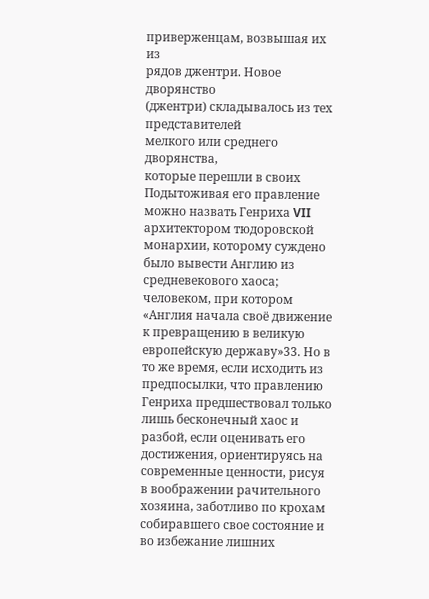приверженцам, возвышая их из
рядов джентри. Новое дворянство
(джентри) складывалось из тех представителей
мелкого или среднего дворянства,
которые перешли в своих
Подытоживая его правление можно назвать Генриха VII архитектором тюдоровской монархии, которому суждено было вывести Англию из средневекового хаоса; человеком, при котором «Англия начала своё движение к превращению в великую европейскую державу»33. Но в то же время, если исходить из предпосылки, что правлению Генриха предшествовал только лишь бесконечный хаос и разбой, если оценивать его достижения, ориентируясь на современные ценности, рисуя в воображении рачительного хозяина, заботливо по крохам собиравшего свое состояние и во избежание лишних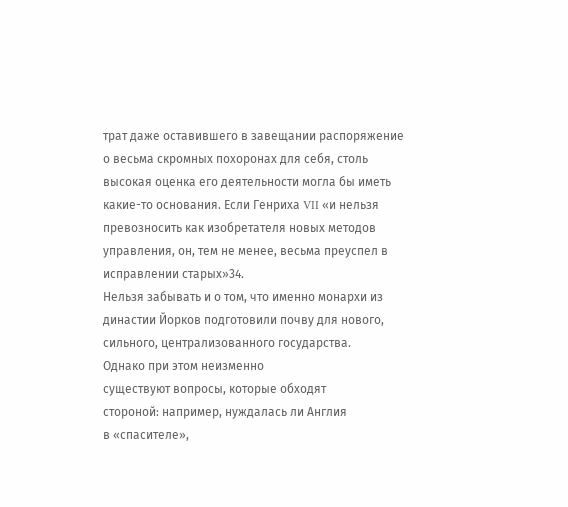трат даже оставившего в завещании распоряжение о весьма скромных похоронах для себя, столь высокая оценка его деятельности могла бы иметь какие-то основания. Если Генриха VII «и нельзя превозносить как изобретателя новых методов управления, он, тем не менее, весьма преуспел в исправлении старых»34.
Нельзя забывать и о том, что именно монархи из династии Йорков подготовили почву для нового, сильного, централизованного государства.
Однако при этом неизменно
существуют вопросы, которые обходят
стороной: например, нуждалась ли Англия
в «спасителе»,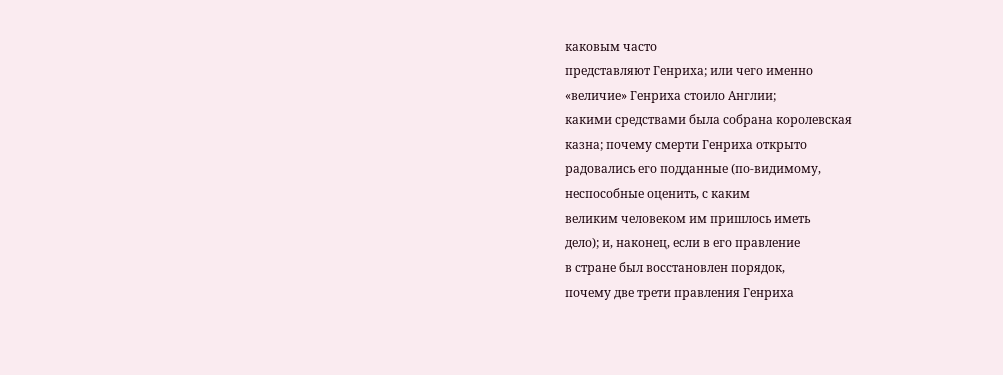каковым часто
представляют Генриха; или чего именно
«величие» Генриха стоило Англии;
какими средствами была собрана королевская
казна; почему смерти Генриха открыто
радовались его подданные (по-видимому,
неспособные оценить, с каким
великим человеком им пришлось иметь
дело); и, наконец, если в его правление
в стране был восстановлен порядок,
почему две трети правления Генриха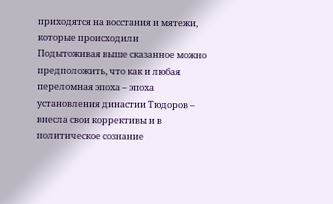приходятся на восстания и мятежи,
которые происходили
Подытоживая выше сказанное можно предположить, что как и любая переломная эпоха – эпоха установления династии Тюдоров – внесла свои коррективы и в политическое сознание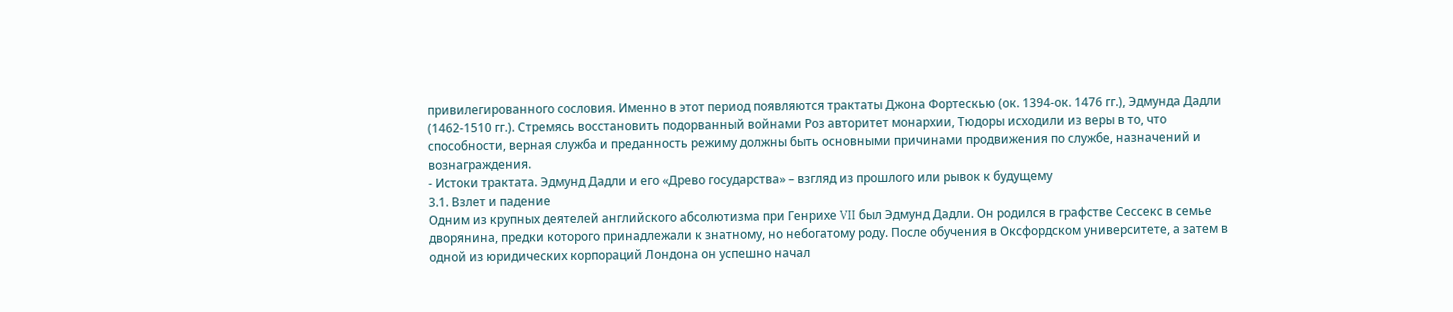привилегированного сословия. Именно в этот период появляются трактаты Джона Фортескью (ок. 1394-ок. 1476 гг.), Эдмунда Дадли (1462-1510 гг.). Стремясь восстановить подорванный войнами Роз авторитет монархии, Тюдоры исходили из веры в то, что способности, верная служба и преданность режиму должны быть основными причинами продвижения по службе, назначений и вознаграждения.
- Истоки трактата. Эдмунд Дадли и его «Древо государства» – взгляд из прошлого или рывок к будущему
3.1. Взлет и падение
Одним из крупных деятелей английского абсолютизма при Генрихе VII был Эдмунд Дадли. Он родился в графстве Сессекс в семье дворянина, предки которого принадлежали к знатному, но небогатому роду. После обучения в Оксфордском университете, а затем в одной из юридических корпораций Лондона он успешно начал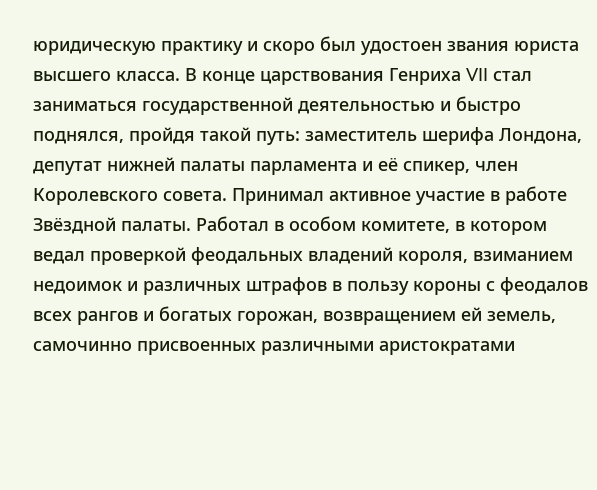юридическую практику и скоро был удостоен звания юриста высшего класса. В конце царствования Генриха VII стал заниматься государственной деятельностью и быстро поднялся, пройдя такой путь: заместитель шерифа Лондона, депутат нижней палаты парламента и её спикер, член Королевского совета. Принимал активное участие в работе Звёздной палаты. Работал в особом комитете, в котором ведал проверкой феодальных владений короля, взиманием недоимок и различных штрафов в пользу короны с феодалов всех рангов и богатых горожан, возвращением ей земель, самочинно присвоенных различными аристократами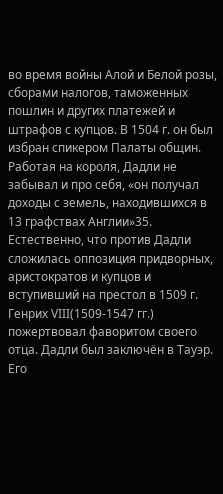во время войны Алой и Белой розы, сборами налогов, таможенных пошлин и других платежей и штрафов с купцов. В 1504 г. он был избран спикером Палаты общин. Работая на короля, Дадли не забывал и про себя, «он получал доходы с земель, находившихся в 13 графствах Англии»35. Естественно, что против Дадли сложилась оппозиция придворных, аристократов и купцов и вступивший на престол в 1509 г. Генрих VIII(1509-1547 гг.) пожертвовал фаворитом своего отца. Дадли был заключён в Тауэр. Его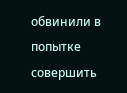обвинили в попытке совершить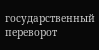государственный переворот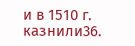и в 1510 г. казнили36.